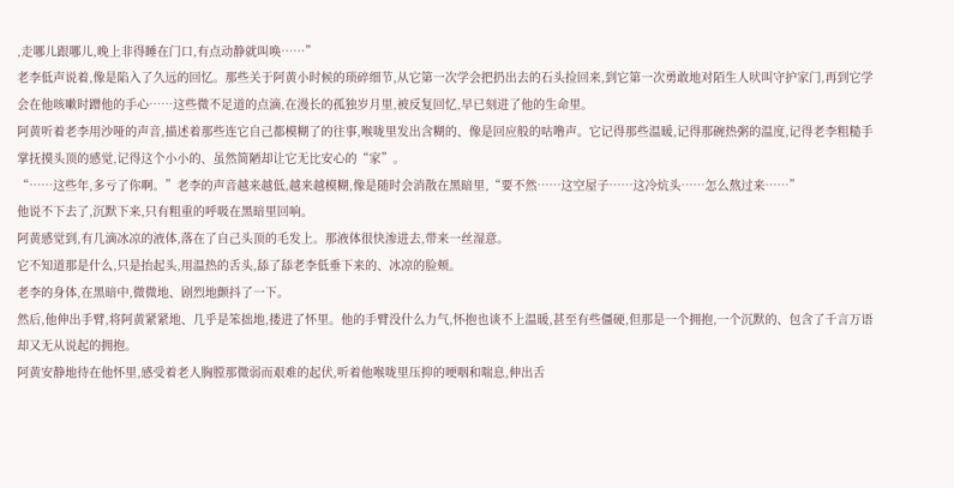,走哪儿跟哪儿,晚上非得睡在门口,有点动静就叫唤……”
老李低声说着,像是陷入了久远的回忆。那些关于阿黄小时候的琐碎细节,从它第一次学会把扔出去的石头捡回来,到它第一次勇敢地对陌生人吠叫守护家门,再到它学会在他咳嗽时蹭他的手心……这些微不足道的点滴,在漫长的孤独岁月里,被反复回忆,早已刻进了他的生命里。
阿黄听着老李用沙哑的声音,描述着那些连它自己都模糊了的往事,喉咙里发出含糊的、像是回应般的咕噜声。它记得那些温暖,记得那碗热粥的温度,记得老李粗糙手掌抚摸头顶的感觉,记得这个小小的、虽然简陋却让它无比安心的“家”。
“……这些年,多亏了你啊。”老李的声音越来越低,越来越模糊,像是随时会消散在黑暗里,“要不然……这空屋子……这冷炕头……怎么熬过来……”
他说不下去了,沉默下来,只有粗重的呼吸在黑暗里回响。
阿黄感觉到,有几滴冰凉的液体,落在了自己头顶的毛发上。那液体很快渗进去,带来一丝湿意。
它不知道那是什么,只是抬起头,用温热的舌头,舔了舔老李低垂下来的、冰凉的脸颊。
老李的身体,在黑暗中,微微地、剧烈地颤抖了一下。
然后,他伸出手臂,将阿黄紧紧地、几乎是笨拙地,搂进了怀里。他的手臂没什么力气,怀抱也谈不上温暖,甚至有些僵硬,但那是一个拥抱,一个沉默的、包含了千言万语却又无从说起的拥抱。
阿黄安静地待在他怀里,感受着老人胸膛那微弱而艰难的起伏,听着他喉咙里压抑的哽咽和喘息,伸出舌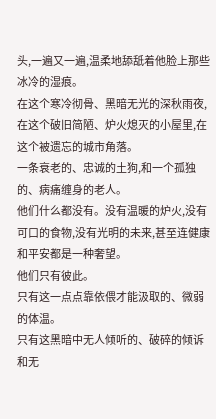头,一遍又一遍,温柔地舔舐着他脸上那些冰冷的湿痕。
在这个寒冷彻骨、黑暗无光的深秋雨夜,在这个破旧简陋、炉火熄灭的小屋里,在这个被遗忘的城市角落。
一条衰老的、忠诚的土狗,和一个孤独的、病痛缠身的老人。
他们什么都没有。没有温暖的炉火,没有可口的食物,没有光明的未来,甚至连健康和平安都是一种奢望。
他们只有彼此。
只有这一点点靠依偎才能汲取的、微弱的体温。
只有这黑暗中无人倾听的、破碎的倾诉和无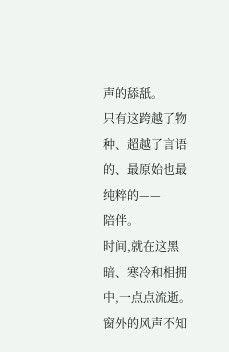声的舔舐。
只有这跨越了物种、超越了言语的、最原始也最纯粹的——
陪伴。
时间,就在这黑暗、寒冷和相拥中,一点点流逝。窗外的风声不知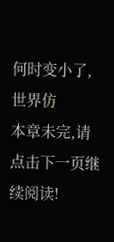何时变小了,世界仿
本章未完,请点击下一页继续阅读!